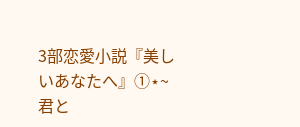3部恋愛小説『美しいあなたへ』①⋆~君と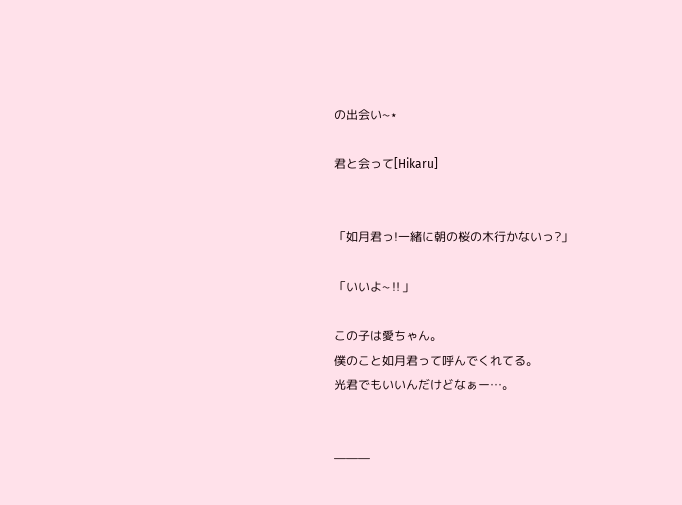の出会い~⋆

君と会って[Hikaru]


「如月君っ!一緒に朝の桜の木行かないっ?」

「いいよ~‼」

この子は愛ちゃん。
僕のこと如月君って呼んでくれてる。
光君でもいいんだけどなぁー…。


―――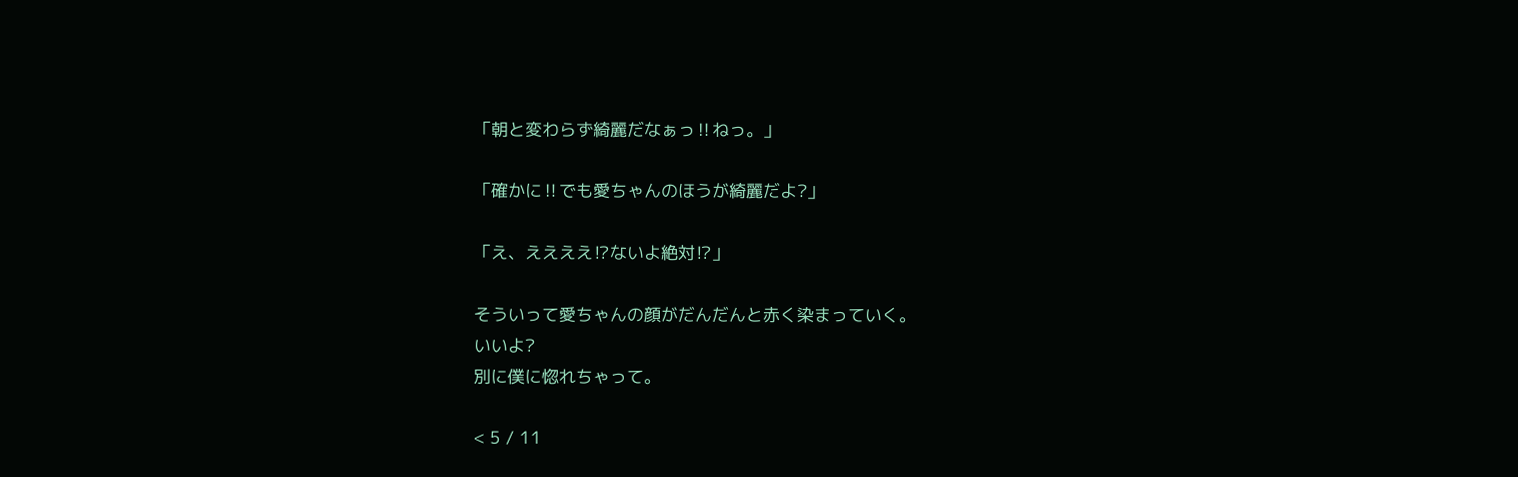「朝と変わらず綺麗だなぁっ‼ねっ。」

「確かに‼でも愛ちゃんのほうが綺麗だよ?」

「え、ええええ⁉ないよ絶対⁉」

そういって愛ちゃんの顔がだんだんと赤く染まっていく。
いいよ?
別に僕に惚れちゃって。

< 5 / 11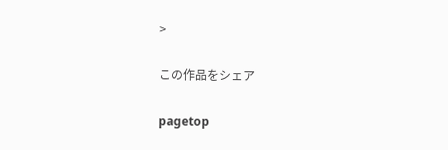>

この作品をシェア

pagetop